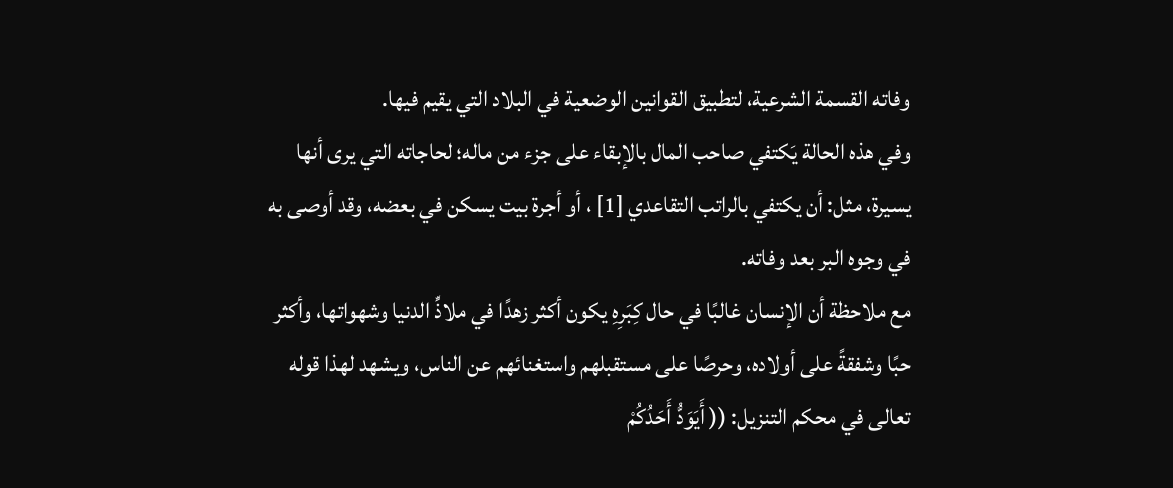وفاته القسمة الشرعية، لتطبيق القوانين الوضعية في البلاد التي يقيم فيها.
وفي هذه الحالة يَكتفي صاحب المال بالإبقاء على جزء من ماله؛ لحاجاته التي يرى أنها يسيرة، مثل: أن يكتفي بالراتب التقاعدي [1] ، أو أجرة بيت يسكن في بعضه، وقد أوصى به في وجوه البر بعد وفاته.
مع ملاحظة أن الإنسان غالبًا في حال كِبَرِهِ يكون أكثر زهدًا في ملاذِّ الدنيا وشهواتها، وأكثر حبًا وشفقةً على أولاده، وحرصًا على مستقبلهم واستغنائهم عن الناس، ويشهد لهذا قوله تعالى في محكم التنزيل: (( أَيَوَدُّ أَحَدُكُمْ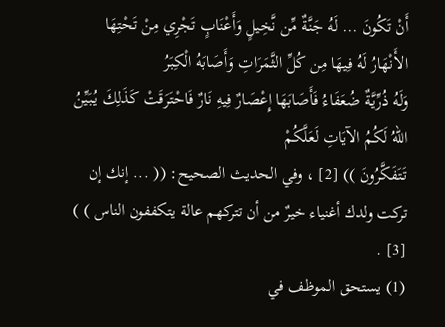أَنْ تَكُونَ ... لَهُ جَنَّةٌ مِّن نَّخِيلٍ وَأَعْنَابٍ تَجْرِي مِنْ تَحْتِهَا الأَنْهَارُ لَهُ فِيهَا مِن كُلِّ الثَّمَرَاتِ وَأَصَابَهُ الْكِبَرُ
وَلَهُ ذُرِّيَّةٌ ضُعَفَاءُ فَأَصَابَهَا إِعْصَارٌ فِيهِ نَارٌ فَاحْتَرَقَتْ كَذَلِكَ يُبَيِّنُ اللهُ لَكُمُ الآيَاتِ لَعَلَّكُمْ
تَتَفَكَّرُونَ )) [2] ، وفي الحديث الصحيح: (( ... إنك إن تركت ولدك أغنياء خيرٌ من أن تتركهم عالة يتكففون الناس ) ) [3] .
(1) يستحق الموظف في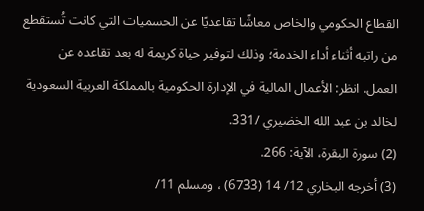القطاع الحكومي والخاص معاشًا تقاعديًا عن الحسميات التي كانت تُستقطع من راتبه أثناء أداء الخدمة؛ وذلك لتوفير حياة كريمة له بعد تقاعده عن العمل. انظر: الأعمال المالية في الإدارة الحكومية بالمملكة العربية السعودية لخالد بن عبد الله الخضيري /331.
(2) سورة البقرة، الآية: 266.
(3) أخرجه البخاري 12/ 14 (6733) ، ومسلم 11/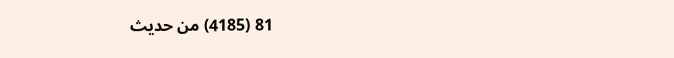81 (4185) من حديث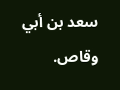سعد بن أبي وقاص.